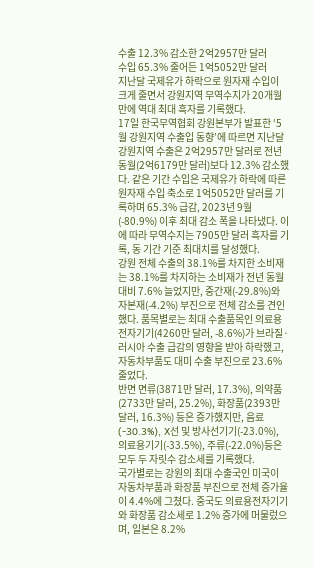수출 12.3% 감소한 2억2957만 달러
수입 65.3% 줄어든 1억5052만 달러
지난달 국제유가 하락으로 원자재 수입이 크게 줄면서 강원지역 무역수지가 20개월 만에 역대 최대 흑자를 기록했다.
17일 한국무역협회 강원본부가 발표한 ‘5월 강원지역 수출입 동향’에 따르면 지난달 강원지역 수출은 2억2957만 달러로 전년 동월(2억6179만 달러)보다 12.3% 감소했다. 같은 기간 수입은 국제유가 하락에 따른 원자재 수입 축소로 1억5052만 달러를 기록하며 65.3% 급감, 2023년 9월(-80.9%) 이후 최대 감소 폭을 나타냈다. 이에 따라 무역수지는 7905만 달러 흑자를 기록, 동 기간 기준 최대치를 달성했다.
강원 전체 수출의 38.1%를 차지한 소비재는 38.1%를 차지하는 소비재가 전년 동월 대비 7.6% 늘었지만, 중간재(-29.8%)와 자본재(-4.2%) 부진으로 전체 감소를 견인 했다. 품목별로는 최대 수출품목인 의료용 전자기기(4260만 달러, -8.6%)가 브라질·러시아 수출 급감의 영향을 받아 하락했고, 자동차부품도 대미 수출 부진으로 23.6% 줄었다.
반면 면류(3871만 달러, 17.3%), 의약품(2733만 달러, 25.2%), 화장품(2393만 달러, 16.3%) 등은 증가했지만, 음료(-30.3%), X선 및 방사선기기(-23.0%), 의료용기기(-33.5%), 주류(-22.0%)등은 모두 두 자릿수 감소세를 기록했다.
국가별로는 강원의 최대 수출국인 미국이 자동차부품과 화장품 부진으로 전체 증가율이 4.4%에 그쳤다. 중국도 의료용전자기기와 화장품 감소세로 1.2% 증가에 머물렀으며, 일본은 8.2%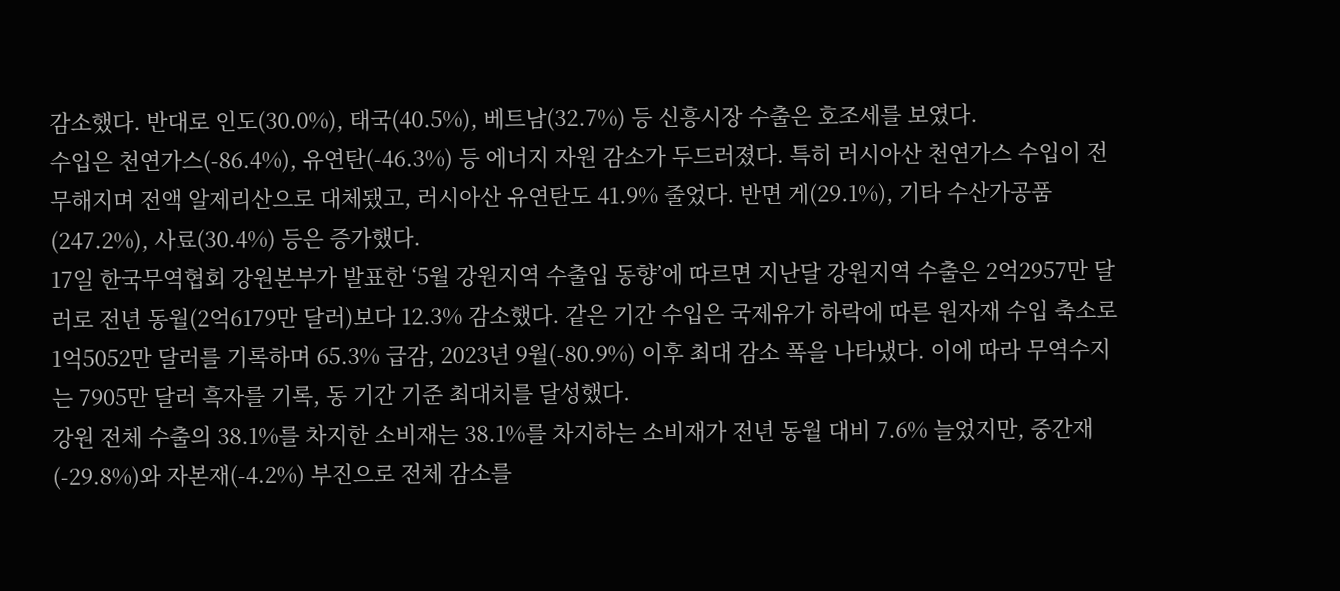감소했다. 반대로 인도(30.0%), 태국(40.5%), 베트남(32.7%) 등 신흥시장 수출은 호조세를 보였다.
수입은 천연가스(-86.4%), 유연탄(-46.3%) 등 에너지 자원 감소가 두드러졌다. 특히 러시아산 천연가스 수입이 전무해지며 전액 알제리산으로 대체됐고, 러시아산 유연탄도 41.9% 줄었다. 반면 게(29.1%), 기타 수산가공품(247.2%), 사료(30.4%) 등은 증가했다.
17일 한국무역협회 강원본부가 발표한 ‘5월 강원지역 수출입 동향’에 따르면 지난달 강원지역 수출은 2억2957만 달러로 전년 동월(2억6179만 달러)보다 12.3% 감소했다. 같은 기간 수입은 국제유가 하락에 따른 원자재 수입 축소로 1억5052만 달러를 기록하며 65.3% 급감, 2023년 9월(-80.9%) 이후 최대 감소 폭을 나타냈다. 이에 따라 무역수지는 7905만 달러 흑자를 기록, 동 기간 기준 최대치를 달성했다.
강원 전체 수출의 38.1%를 차지한 소비재는 38.1%를 차지하는 소비재가 전년 동월 대비 7.6% 늘었지만, 중간재(-29.8%)와 자본재(-4.2%) 부진으로 전체 감소를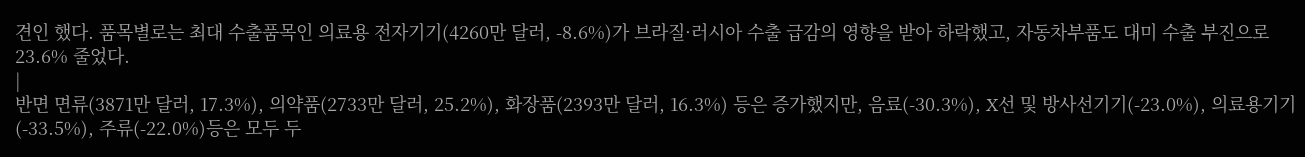견인 했다. 품목별로는 최대 수출품목인 의료용 전자기기(4260만 달러, -8.6%)가 브라질·러시아 수출 급감의 영향을 받아 하락했고, 자동차부품도 대미 수출 부진으로 23.6% 줄었다.
|
반면 면류(3871만 달러, 17.3%), 의약품(2733만 달러, 25.2%), 화장품(2393만 달러, 16.3%) 등은 증가했지만, 음료(-30.3%), X선 및 방사선기기(-23.0%), 의료용기기(-33.5%), 주류(-22.0%)등은 모두 두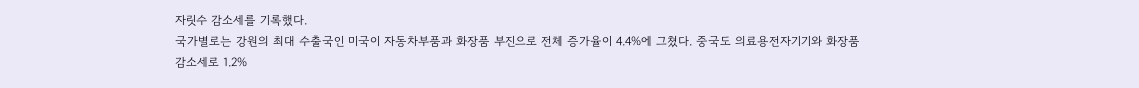자릿수 감소세를 기록했다.
국가별로는 강원의 최대 수출국인 미국이 자동차부품과 화장품 부진으로 전체 증가율이 4.4%에 그쳤다. 중국도 의료용전자기기와 화장품 감소세로 1.2%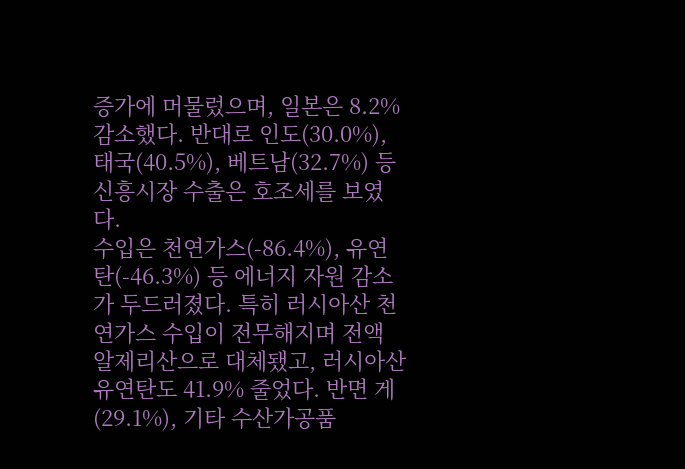증가에 머물렀으며, 일본은 8.2% 감소했다. 반대로 인도(30.0%), 태국(40.5%), 베트남(32.7%) 등 신흥시장 수출은 호조세를 보였다.
수입은 천연가스(-86.4%), 유연탄(-46.3%) 등 에너지 자원 감소가 두드러졌다. 특히 러시아산 천연가스 수입이 전무해지며 전액 알제리산으로 대체됐고, 러시아산 유연탄도 41.9% 줄었다. 반면 게(29.1%), 기타 수산가공품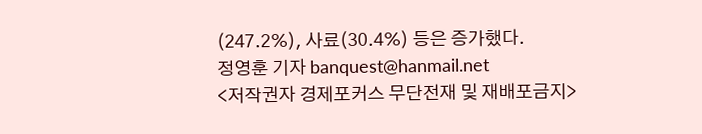(247.2%), 사료(30.4%) 등은 증가했다.
정영훈 기자 banquest@hanmail.net
<저작권자 경제포커스 무단전재 및 재배포금지>